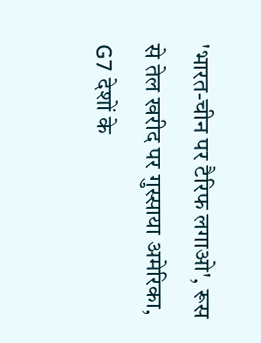'भारत-चीन पर टैरिफ लगाओ', रूस से तेल खरीद पर गुस्साया अमेरिका, G7 देशों के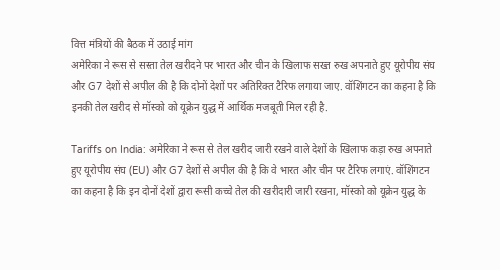वित्त मंत्रियों की बैठक में उठाई मांग
अमेरिका ने रूस से सस्ता तेल खरीदने पर भारत और चीन के खिलाफ सख्त रुख अपनाते हुए यूरोपीय संघ और G7 देशों से अपील की है कि दोनों देशों पर अतिरिक्त टैरिफ लगाया जाए. वॉशिंगटन का कहना है कि इनकी तेल खरीद से मॉस्को को यूक्रेन युद्ध में आर्थिक मजबूती मिल रही है.

Tariffs on India: अमेरिका ने रूस से तेल खरीद जारी रखने वाले देशों के खिलाफ कड़ा रुख अपनाते हुए यूरोपीय संघ (EU) और G7 देशों से अपील की है कि वे भारत और चीन पर टैरिफ लगाएं. वॉशिंगटन का कहना है कि इन दोनों देशों द्वारा रूसी कच्चे तेल की खरीदारी जारी रखना, मॉस्को को यूक्रेन युद्ध के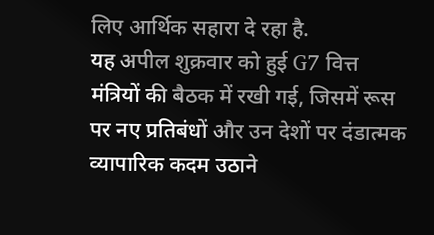लिए आर्थिक सहारा दे रहा है.
यह अपील शुक्रवार को हुई G7 वित्त मंत्रियों की बैठक में रखी गई, जिसमें रूस पर नए प्रतिबंधों और उन देशों पर दंडात्मक व्यापारिक कदम उठाने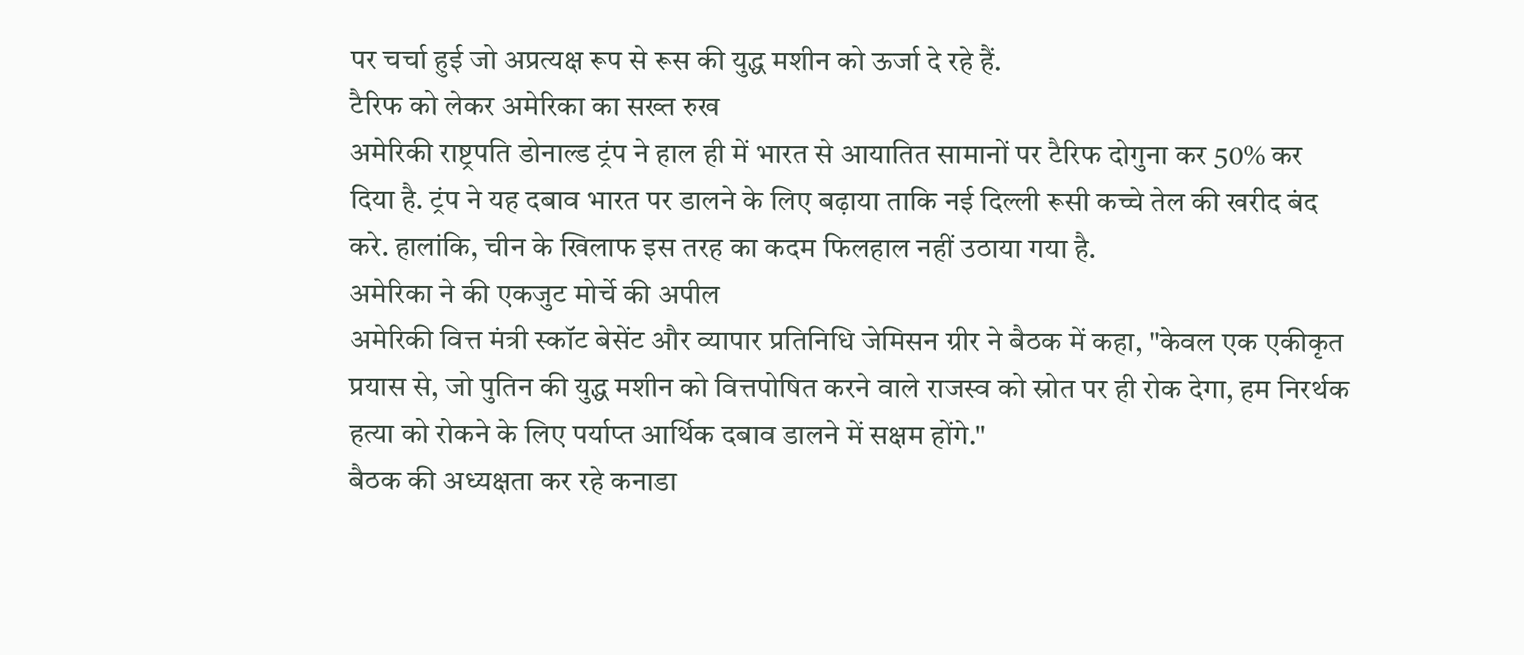पर चर्चा हुई जो अप्रत्यक्ष रूप से रूस की युद्ध मशीन को ऊर्जा दे रहे हैं.
टैरिफ को लेकर अमेरिका का सख्त रुख
अमेरिकी राष्ट्रपति डोनाल्ड ट्रंप ने हाल ही में भारत से आयातित सामानों पर टैरिफ दोगुना कर 50% कर दिया है. ट्रंप ने यह दबाव भारत पर डालने के लिए बढ़ाया ताकि नई दिल्ली रूसी कच्चे तेल की खरीद बंद करे. हालांकि, चीन के खिलाफ इस तरह का कदम फिलहाल नहीं उठाया गया है.
अमेरिका ने की एकजुट मोर्चे की अपील
अमेरिकी वित्त मंत्री स्कॉट बेसेंट और व्यापार प्रतिनिधि जेमिसन ग्रीर ने बैठक में कहा, "केवल एक एकीकृत प्रयास से, जो पुतिन की युद्ध मशीन को वित्तपोषित करने वाले राजस्व को स्रोत पर ही रोक देगा, हम निरर्थक हत्या को रोकने के लिए पर्याप्त आर्थिक दबाव डालने में सक्षम होंगे."
बैठक की अध्यक्षता कर रहे कनाडा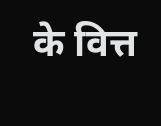के वित्त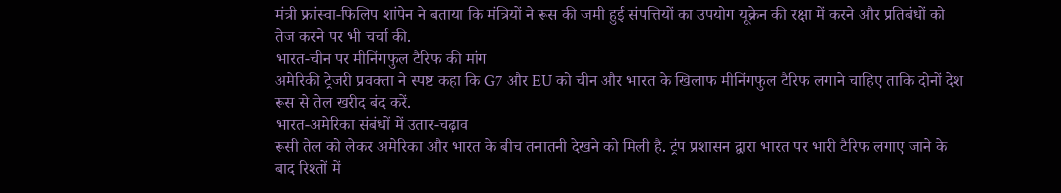मंत्री फ्रांस्वा-फिलिप शांपेन ने बताया कि मंत्रियों ने रूस की जमी हुई संपत्तियों का उपयोग यूक्रेन की रक्षा में करने और प्रतिबंधों को तेज करने पर भी चर्चा की.
भारत-चीन पर मीनिंगफुल टैरिफ की मांग
अमेरिकी ट्रेजरी प्रवक्ता ने स्पष्ट कहा कि G7 और EU को चीन और भारत के खिलाफ मीनिंगफुल टैरिफ लगाने चाहिए ताकि दोनों देश रूस से तेल खरीद बंद करें.
भारत-अमेरिका संबंधों में उतार-चढ़ाव
रूसी तेल को लेकर अमेरिका और भारत के बीच तनातनी देखने को मिली है. ट्रंप प्रशासन द्वारा भारत पर भारी टैरिफ लगाए जाने के बाद रिश्तों में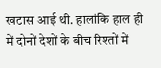खटास आई थी. हालांकि हाल ही में दोनों देशों के बीच रिश्तों में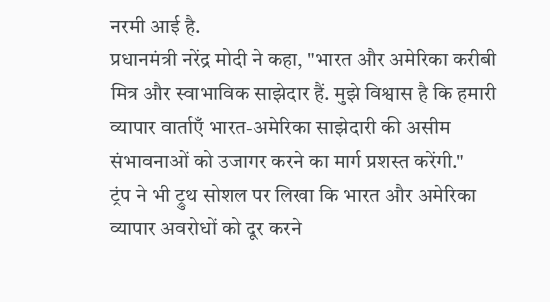नरमी आई है.
प्रधानमंत्री नरेंद्र मोदी ने कहा, "भारत और अमेरिका करीबी मित्र और स्वाभाविक साझेदार हैं. मुझे विश्वास है कि हमारी व्यापार वार्ताएँ भारत-अमेरिका साझेदारी की असीम संभावनाओं को उजागर करने का मार्ग प्रशस्त करेंगी."
ट्रंप ने भी ट्रुथ सोशल पर लिखा कि भारत और अमेरिका व्यापार अवरोधों को दूर करने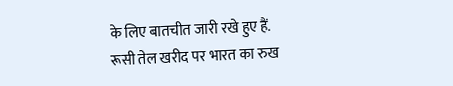के लिए बातचीत जारी रखे हुए हैं.
रूसी तेल खरीद पर भारत का रुख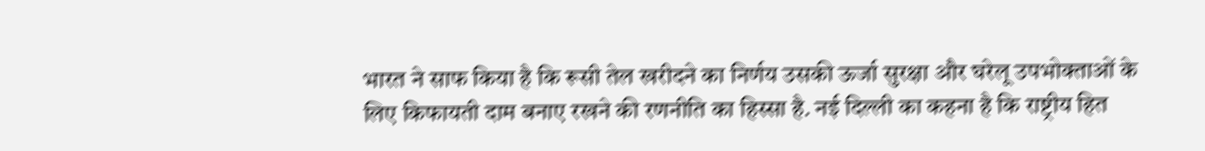भारत ने साफ किया है कि रूसी तेल खरीदने का निर्णय उसकी ऊर्जा सुरक्षा और घरेलू उपभोक्ताओं के लिए किफायती दाम बनाए रखने की रणनीति का हिस्सा है. नई दिल्ली का कहना है कि राष्ट्रीय हित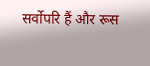सर्वोपरि हैं और रूस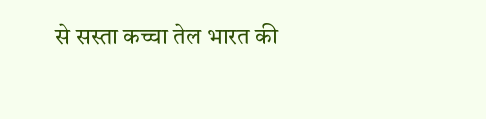से सस्ता कच्चा तेल भारत की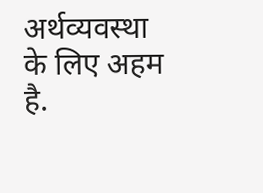अर्थव्यवस्था के लिए अहम है.